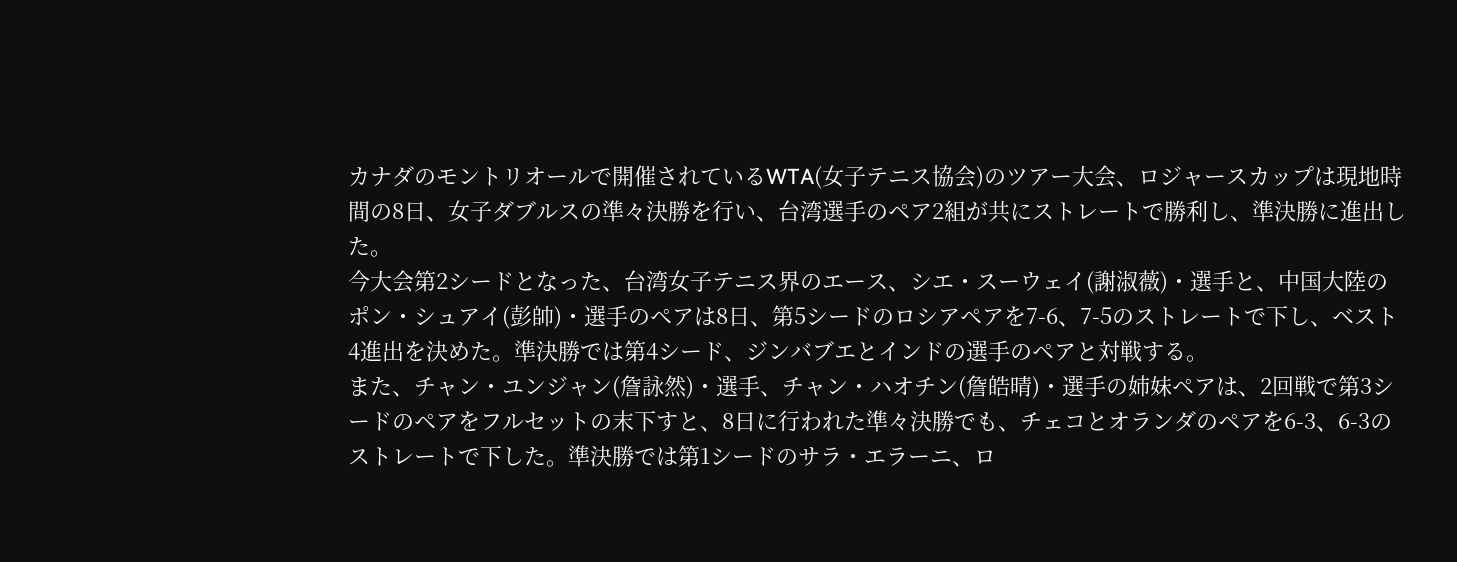カナダのモントリオールで開催されているWTA(女子テニス協会)のツアー大会、ロジャースカップは現地時間の8日、女子ダブルスの準々決勝を行い、台湾選手のペア2組が共にストレートで勝利し、準決勝に進出した。
今大会第2シードとなった、台湾女子テニス界のエース、シエ・スーウェイ(謝淑薇)・選手と、中国大陸のポン・シュアイ(彭帥)・選手のペアは8日、第5シードのロシアペアを7-6、7-5のストレートで下し、ベスト4進出を決めた。準決勝では第4シード、ジンバブエとインドの選手のペアと対戦する。
また、チャン・ユンジャン(詹詠然)・選手、チャン・ハオチン(詹皓晴)・選手の姉妹ペアは、2回戦で第3シードのペアをフルセットの末下すと、8日に行われた準々決勝でも、チェコとオランダのペアを6-3、6-3のストレートで下した。準決勝では第1シードのサラ・エラーニ、ロ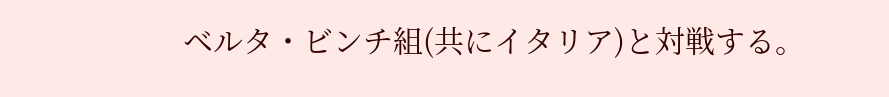ベルタ・ビンチ組(共にイタリア)と対戦する。